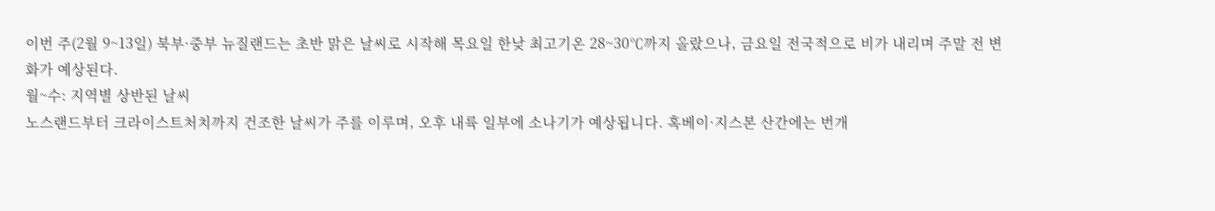이번 주(2월 9~13일) 북부·중부 뉴질랜드는 초반 맑은 날씨로 시작해 목요일 한낮 최고기온 28~30℃까지 올랐으나, 금요일 전국적으로 비가 내리며 주말 전 변화가 예상된다.
월~수: 지역별 상반된 날씨
노스랜드부터 크라이스트처치까지 건조한 날씨가 주를 이루며, 오후 내륙 일부에 소나기가 예상됩니다. 혹베이·지스본 산간에는 번개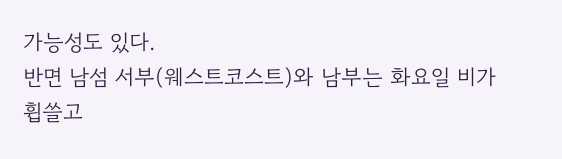가능성도 있다.
반면 남섬 서부(웨스트코스트)와 남부는 화요일 비가 휩쓸고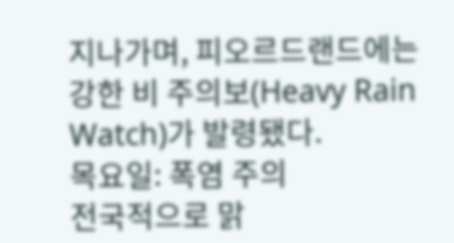지나가며, 피오르드랜드에는 강한 비 주의보(Heavy Rain Watch)가 발령됐다.
목요일: 폭염 주의
전국적으로 맑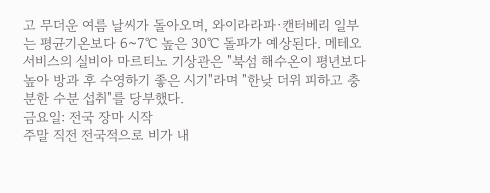고 무더운 여름 날씨가 돌아오며, 와이라라파·캔터베리 일부는 평균기온보다 6~7℃ 높은 30℃ 돌파가 예상된다. 메테오 서비스의 실비아 마르티노 기상관은 "북섬 해수온이 평년보다 높아 방과 후 수영하기 좋은 시기"라며 "한낮 더위 피하고 충분한 수분 섭취"를 당부했다.
금요일: 전국 장마 시작
주말 직전 전국적으로 비가 내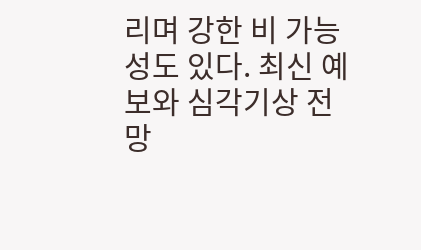리며 강한 비 가능성도 있다. 최신 예보와 심각기상 전망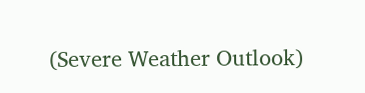(Severe Weather Outlook)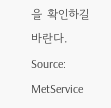을 확인하길 바란다.
Source: MetService